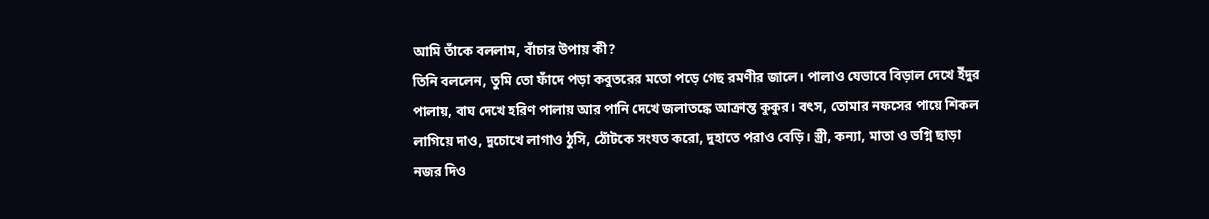আমি তাঁকে বললাম, বাঁচার উপায় কী?
তিনি বললেন, তুমি তো ফাঁদে পড়া কবুতরের মতো পড়ে গেছ রমণীর জালে। পালাও যেভাবে বিড়াল দেখে ইঁদুর পালায়, বাঘ দেখে হরিণ পালায় আর পানি দেখে জলাতঙ্কে আক্রান্ত কুকুর। বৎস, তোমার নফসের পায়ে শিকল লাগিয়ে দাও, দুচোখে লাগাও ঠুসি, ঠোঁটকে সংযত করো, দুহাতে পরাও বেড়ি। স্ত্রী, কন্যা, মাতা ও ভগ্নি ছাড়া নজর দিও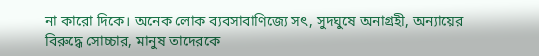না কারো দিকে। অনেক লোক ব্যবসাবাণিজ্যে সৎ, সুদঘুষে অনাগ্রহী, অন্যায়ের বিরুদ্ধে সোচ্চার, মানুষ তাদেরকে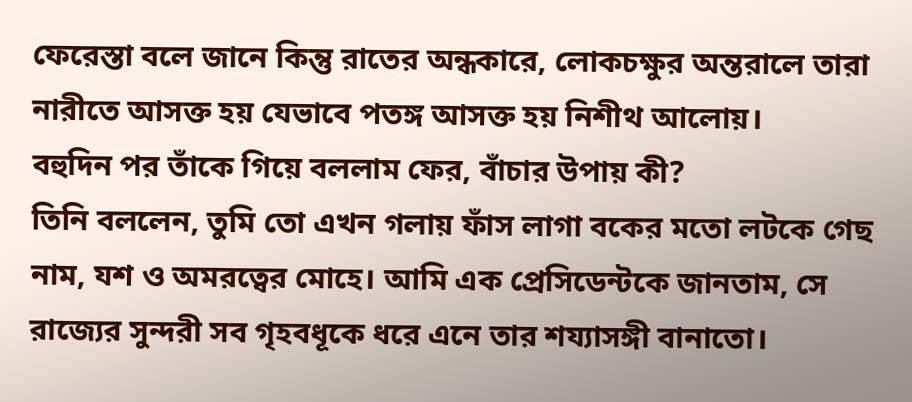ফেরেস্তা বলে জানে কিন্তু রাতের অন্ধকারে, লোকচক্ষুর অন্তরালে তারা নারীতে আসক্ত হয় যেভাবে পতঙ্গ আসক্ত হয় নিশীথ আলোয়।
বহুদিন পর তাঁকে গিয়ে বললাম ফের, বাঁচার উপায় কী?
তিনি বললেন, তুমি তো এখন গলায় ফাঁস লাগা বকের মতো লটকে গেছ নাম, যশ ও অমরত্বের মোহে। আমি এক প্রেসিডেন্টকে জানতাম, সে রাজ্যের সুন্দরী সব গৃহবধূকে ধরে এনে তার শয্যাসঙ্গী বানাতো।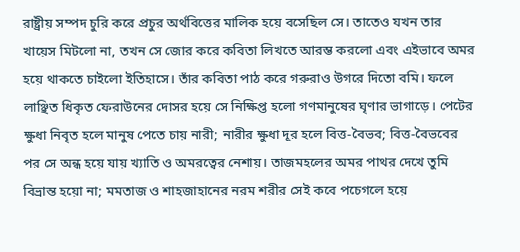রাষ্ট্রীয় সম্পদ চুরি করে প্রচুর অর্থবিত্তের মালিক হয়ে বসেছিল সে। তাতেও যখন তার খায়েস মিটলো না, তখন সে জোর করে কবিতা লিখতে আরম্ভ করলো এবং এইভাবে অমর হয়ে থাকতে চাইলো ইতিহাসে। তাঁর কবিতা পাঠ করে গরুরাও উগরে দিতো বমি। ফলে লাঞ্ছিত ধিকৃত ফেরাউনের দোসর হয়ে সে নিক্ষিপ্ত হলো গণমানুষের ঘৃণার ভাগাড়ে। পেটের ক্ষুধা নিবৃত হলে মানুষ পেতে চায় নারী; নারীর ক্ষুধা দূর হলে বিত্ত-বৈভব; বিত্ত-বৈভবের পর সে অন্ধ হয়ে যায় খ্যাতি ও অমরত্বের নেশায়। তাজমহলের অমর পাথর দেখে তুমি বিভ্রান্ত হয়ো না; মমতাজ ও শাহজাহানের নরম শরীর সেই কবে পচেগলে হয়ে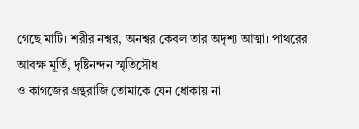গেছে মাটি। শরীর নশ্বর, অনশ্বর কেবল তার অদৃশ্য আত্মা। পাথরের আবক্ষ মূর্তি, দৃষ্টিনন্দন স্মৃতিসৌধ
ও কাগজের গ্রন্থরাজি তোমাকে যেন ধোকায় না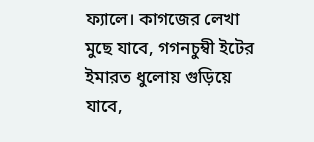ফ্যালে। কাগজের লেখা মুছে যাবে, গগনচুম্বী ইটের ইমারত ধুলোয় গুড়িয়ে যাবে,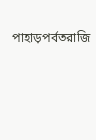পাহাড়পর্বতরাজি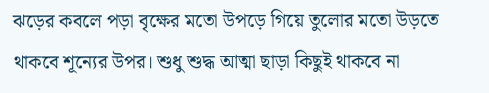ঝড়ের কবলে পড়া বৃক্ষের মতো উপড়ে গিয়ে তুলোর মতো উড়তে থাকবে শূন্যের উপর। শুধু শুদ্ধ আত্মা ছাড়া কিছুই থাকবে না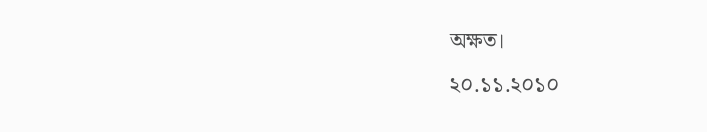অক্ষত।
২০.১১.২০১০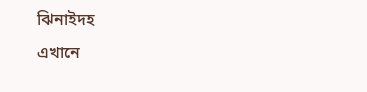ঝিনাইদহ
এখানে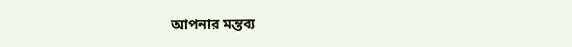আপনার মন্তব্য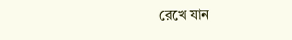রেখে যান